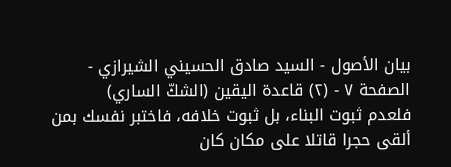بيان الأصول - السيد صادق الحسيني الشيرازي - الصفحة ٧ - (٢) قاعدة اليقين (الشكّ الساري)
فلعدم ثبوت البناء، بل ثبوت خلافه، فاختبر نفسك بمن ألقى حجرا قاتلا على مكان كان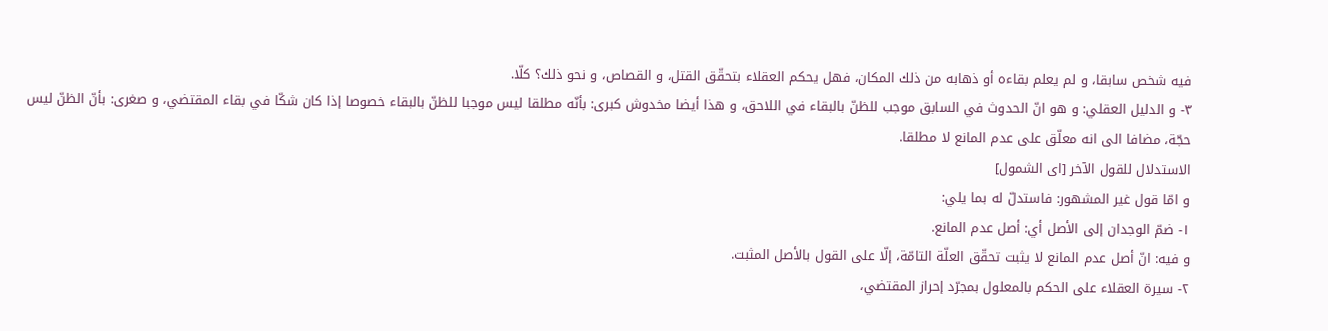فيه شخص سابقا، و لم يعلم بقاءه أو ذهابه من ذلك المكان، فهل يحكم العقلاء بتحقّق القتل، و القصاص، و نحو ذلك؟ كلّا.
٣- و الدليل العقلي: و هو انّ الحدوث في السابق موجب للظنّ بالبقاء في اللاحق، و هذا أيضا مخدوش كبرى: بأنّه مطلقا ليس موجبا للظنّ بالبقاء خصوصا إذا كان شكّا في بقاء المقتضي، و صغرى: بأنّ الظنّ ليس حجّة، مضافا الى انه معلّق على عدم المانع لا مطلقا.
الاستدلال للقول الآخر [اى الشمول]
و امّا قول غير المشهور: فاستدلّ له بما يلي:
١- ضمّ الوجدان إلى الأصل أي: أصل عدم المانع.
و فيه: انّ أصل عدم المانع لا يثبت تحقّق العلّة التامّة، إلّا على القول بالأصل المثبت.
٢- سيرة العقلاء على الحكم بالمعلول بمجرّد إحراز المقتضي،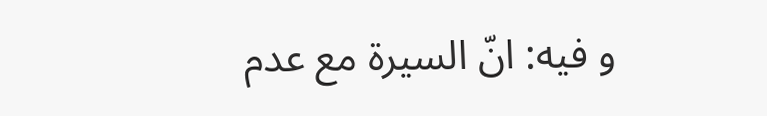و فيه: انّ السيرة مع عدم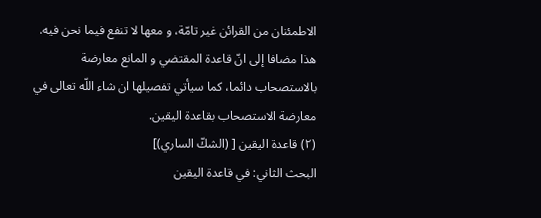الاطمئنان من القرائن غير تامّة، و معها لا تنفع فيما نحن فيه.
هذا مضافا إلى انّ قاعدة المقتضي و المانع معارضة بالاستصحاب دائما، كما سيأتي تفصيلها ان شاء اللّه تعالى في معارضة الاستصحاب بقاعدة اليقين.
(٢) قاعدة اليقين [ (الشكّ الساري)]
البحث الثاني: في قاعدة اليقين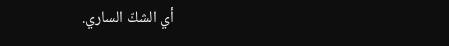أي الشكّ الساري.